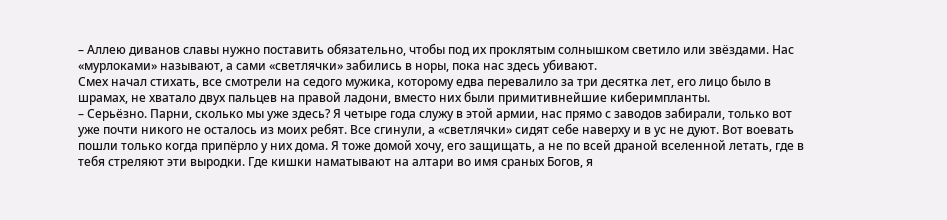– Аллею диванов славы нужно поставить обязательно, чтобы под их проклятым солнышком светило или звёздами. Нас «мурлоками» называют, а сами «светлячки» забились в норы, пока нас здесь убивают.
Смех начал стихать, все смотрели на седого мужика, которому едва перевалило за три десятка лет, его лицо было в шрамах, не хватало двух пальцев на правой ладони, вместо них были примитивнейшие киберимпланты.
– Серьёзно. Парни, сколько мы уже здесь? Я четыре года служу в этой армии, нас прямо с заводов забирали, только вот уже почти никого не осталось из моих ребят. Все сгинули, а «светлячки» сидят себе наверху и в ус не дуют. Вот воевать пошли только когда припёрло у них дома. Я тоже домой хочу, его защищать, а не по всей драной вселенной летать, где в тебя стреляют эти выродки. Где кишки наматывают на алтари во имя сраных Богов, я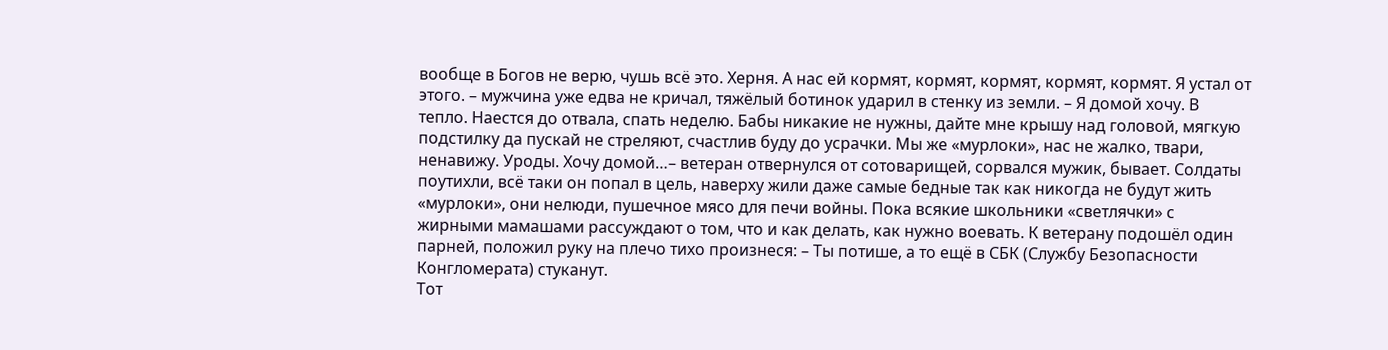вообще в Богов не верю, чушь всё это. Херня. А нас ей кормят, кормят, кормят, кормят, кормят. Я устал от этого. – мужчина уже едва не кричал, тяжёлый ботинок ударил в стенку из земли. – Я домой хочу. В тепло. Наестся до отвала, спать неделю. Бабы никакие не нужны, дайте мне крышу над головой, мягкую подстилку да пускай не стреляют, счастлив буду до усрачки. Мы же «мурлоки», нас не жалко, твари, ненавижу. Уроды. Хочу домой…– ветеран отвернулся от сотоварищей, сорвался мужик, бывает. Солдаты поутихли, всё таки он попал в цель, наверху жили даже самые бедные так как никогда не будут жить «мурлоки», они нелюди, пушечное мясо для печи войны. Пока всякие школьники «светлячки» с жирными мамашами рассуждают о том, что и как делать, как нужно воевать. К ветерану подошёл один парней, положил руку на плечо тихо произнеся: – Ты потише, а то ещё в СБК (Службу Безопасности Конгломерата) стуканут.
Тот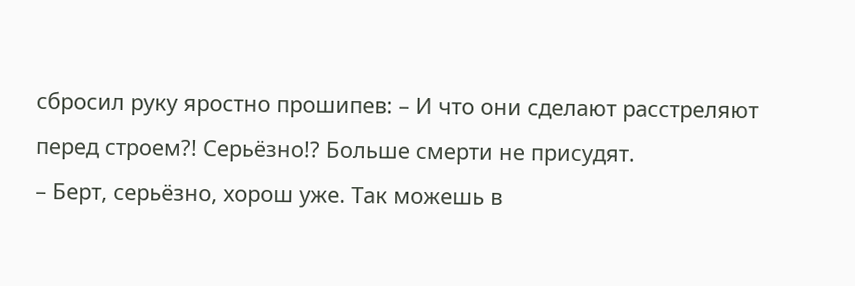сбросил руку яростно прошипев: – И что они сделают расстреляют перед строем?! Серьёзно!? Больше смерти не присудят.
– Берт, серьёзно, хорош уже. Так можешь в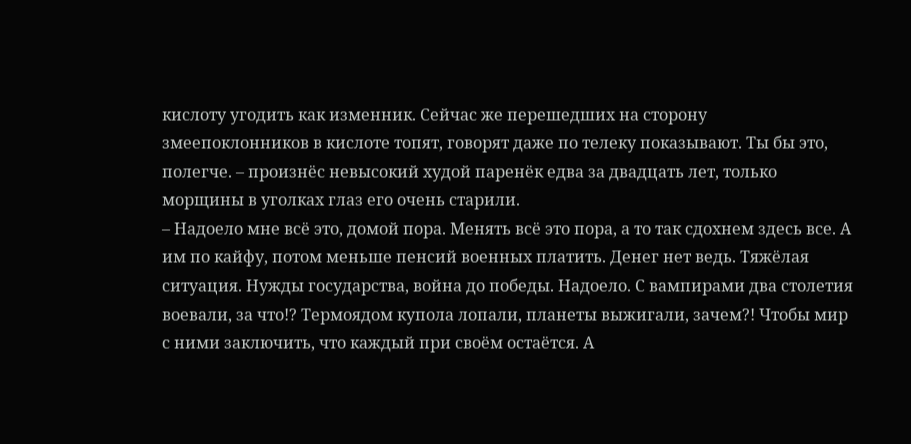кислоту угодить как изменник. Сейчас же перешедших на сторону змеепоклонников в кислоте топят, говорят даже по телеку показывают. Ты бы это, полегче. – произнёс невысокий худой паренёк едва за двадцать лет, только морщины в уголках глаз его очень старили.
– Надоело мне всё это, домой пора. Менять всё это пора, а то так сдохнем здесь все. А им по кайфу, потом меньше пенсий военных платить. Денег нет ведь. Тяжёлая ситуация. Нужды государства, война до победы. Надоело. С вампирами два столетия воевали, за что!? Термоядом купола лопали, планеты выжигали, зачем?! Чтобы мир с ними заключить, что каждый при своём остаётся. А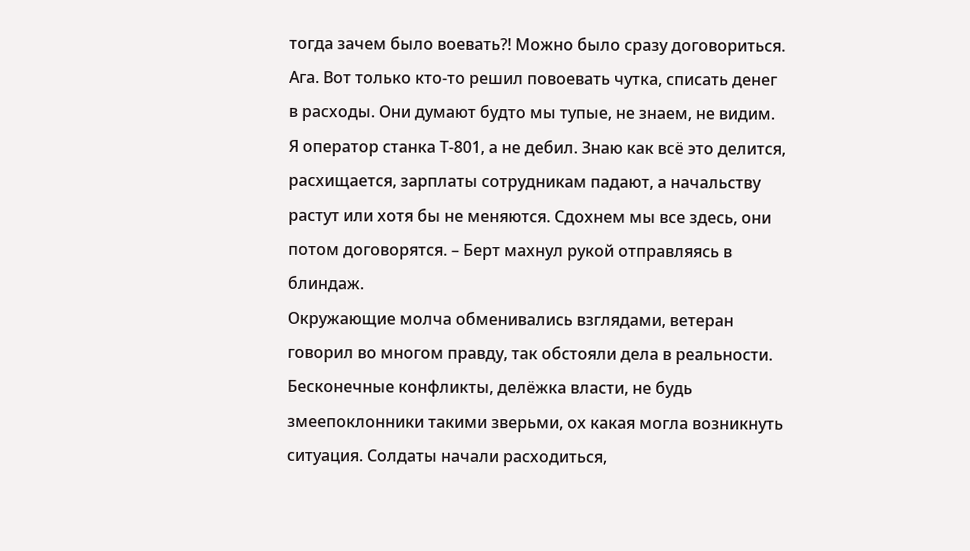тогда зачем было воевать?! Можно было сразу договориться. Ага. Вот только кто-то решил повоевать чутка, списать денег в расходы. Они думают будто мы тупые, не знаем, не видим. Я оператор станка Т-801, а не дебил. Знаю как всё это делится, расхищается, зарплаты сотрудникам падают, а начальству растут или хотя бы не меняются. Сдохнем мы все здесь, они потом договорятся. – Берт махнул рукой отправляясь в блиндаж.
Окружающие молча обменивались взглядами, ветеран говорил во многом правду, так обстояли дела в реальности. Бесконечные конфликты, делёжка власти, не будь змеепоклонники такими зверьми, ох какая могла возникнуть ситуация. Солдаты начали расходиться,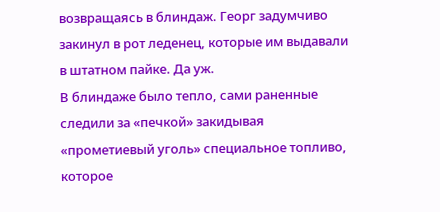возвращаясь в блиндаж. Георг задумчиво закинул в рот леденец, которые им выдавали в штатном пайке. Да уж.
В блиндаже было тепло, сами раненные следили за «печкой» закидывая «прометиевый уголь» специальное топливо, которое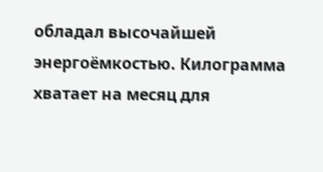обладал высочайшей энергоёмкостью. Килограмма хватает на месяц для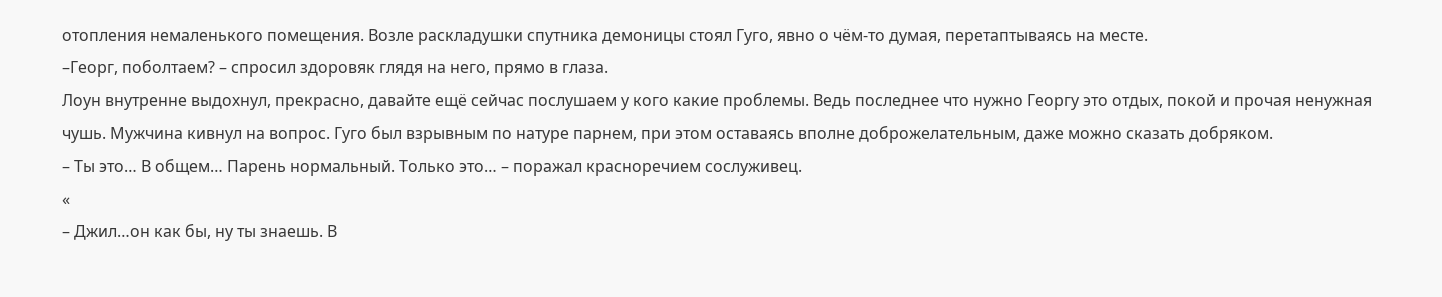отопления немаленького помещения. Возле раскладушки спутника демоницы стоял Гуго, явно о чём-то думая, перетаптываясь на месте.
–Георг, поболтаем? – спросил здоровяк глядя на него, прямо в глаза.
Лоун внутренне выдохнул, прекрасно, давайте ещё сейчас послушаем у кого какие проблемы. Ведь последнее что нужно Георгу это отдых, покой и прочая ненужная чушь. Мужчина кивнул на вопрос. Гуго был взрывным по натуре парнем, при этом оставаясь вполне доброжелательным, даже можно сказать добряком.
– Ты это… В общем… Парень нормальный. Только это… – поражал красноречием сослуживец.
«
– Джил…он как бы, ну ты знаешь. В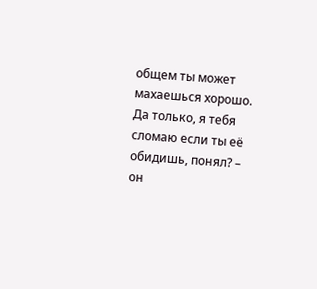общем ты может махаешься хорошо. Да только, я тебя сломаю если ты её обидишь, понял? – он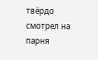твёрдо смотрел на парня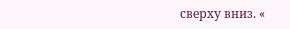сверху вниз. «